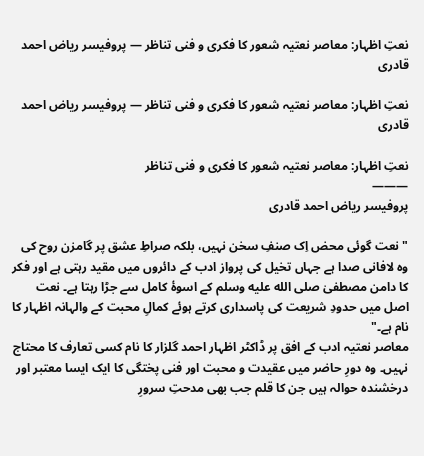نعتِ اظہار: معاصر نعتیہ شعور کا فکری و فنی تناظر — پروفیسر ریاض احمد قادری

نعتِ اظہار: معاصر نعتیہ شعور کا فکری و فنی تناظر — پروفیسر ریاض احمد قادری

نعتِ اظہار: معاصر نعتیہ شعور کا فکری و فنی تناظر
———
پروفیسر ریاض احمد قادری

"نعت گوئی محض اِک صنفِ سخن نہیں، بلکہ صراطِ عشق پر گامزن روح کی وہ لافانی صدا ہے جہاں تخیل کی پرواز ادب کے دائروں میں مقید رہتی ہے اور فکر کا دامن مصطفیٰ صلى الله عليه وسلم کے اسوۂ کامل سے جڑا رہتا ہے۔ نعت اصل میں حدودِ شریعت کی پاسداری کرتے ہوئے کمالِ محبت کے والہانہ اظہار کا نام ہے۔"
معاصر نعتیہ ادب کے افق پر ڈاکٹر اظہار احمد گلزار کا نام کسی تعارف کا محتاج نہیں۔ وہ دورِ حاضر میں عقیدت و محبت اور فنی پختگی کا ایک ایسا معتبر اور درخشندہ حوالہ ہیں جن کا قلم جب بھی مدحتِ سرورِ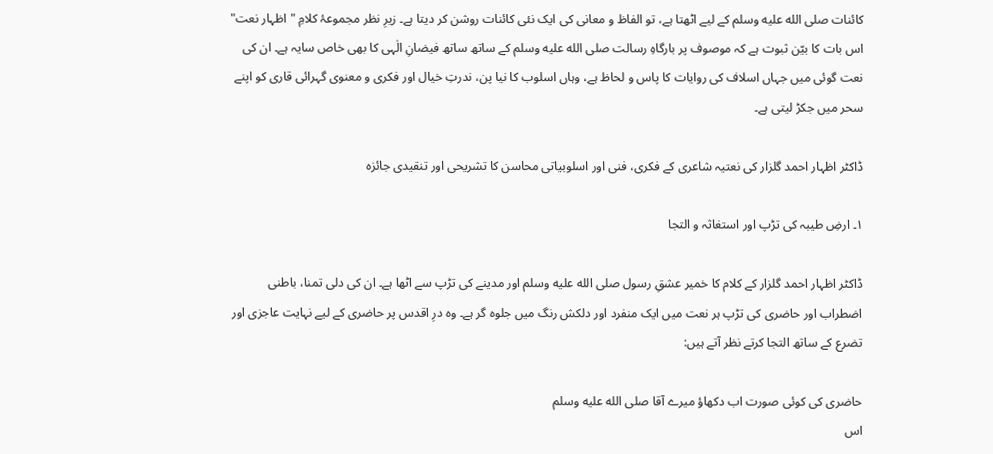کائنات صلى الله عليه وسلم کے لیے اٹھتا ہے، تو الفاظ و معانی کی ایک نئی کائنات روشن کر دیتا ہے۔ زیرِ نظر مجموعۂ کلامِ "اظہار نعت" اس بات کا بیّن ثبوت ہے کہ موصوف پر بارگاہِ رسالت صلى الله عليه وسلم کے ساتھ ساتھ فیضانِ الٰہی کا بھی خاص سایہ ہے۔ ان کی نعت گوئی میں جہاں اسلاف کی روایات کا پاس و لحاظ ہے، وہاں اسلوب کا نیا پن، ندرتِ خیال اور فکری و معنوی گہرائی قاری کو اپنے سحر میں جکڑ لیتی ہے۔

ڈاکٹر اظہار احمد گلزار کی نعتیہ شاعری کے فکری، فنی اور اسلوبیاتی محاسن کا تشریحی اور تنقیدی جائزہ

۱۔ ارضِ طیبہ کی تڑپ اور استغاثہ و التجا

ڈاکٹر اظہار احمد گلزار کے کلام کا خمیر عشقِ رسول صلى الله عليه وسلم اور مدینے کی تڑپ سے اٹھا ہے۔ ان کی دلی تمنا، باطنی اضطراب اور حاضری کی تڑپ ہر نعت میں ایک منفرد اور دلکش رنگ میں جلوہ گر ہے۔ وہ درِ اقدس پر حاضری کے لیے نہایت عاجزی اور تضرع کے ساتھ التجا کرتے نظر آتے ہیں:

حاضری کی کوئی صورت اب دکھاؤ میرے آقا صلى الله عليه وسلم
اس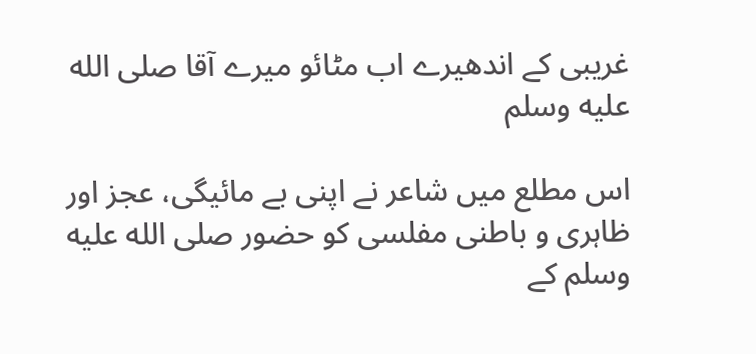غریبی کے اندھیرے اب مٹائو میرے آقا صلى الله عليه وسلم

اس مطلع میں شاعر نے اپنی بے مائیگی، عجز اور ظاہری و باطنی مفلسی کو حضور صلى الله عليه وسلم کے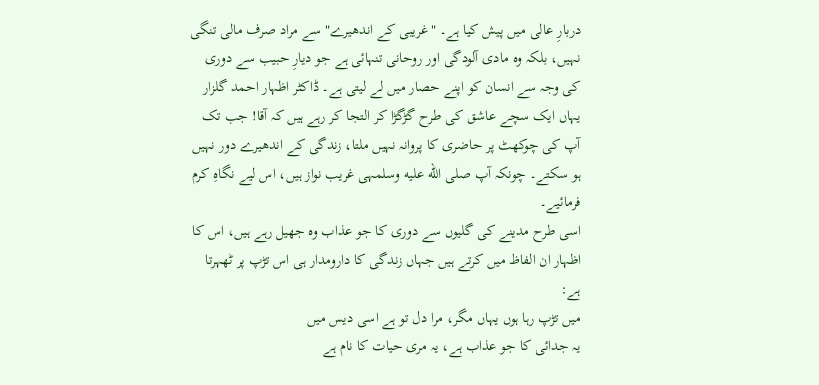دربارِ عالی میں پیش کیا ہے۔ "غریبی کے اندھیرے" سے مراد صرف مالی تنگی نہیں، بلکہ وہ مادی آلودگی اور روحانی تنہائی ہے جو دیارِ حبیب سے دوری کی وجہ سے انسان کو اپنے حصار میں لے لیتی ہے۔ ڈاکٹر اظہار احمد گلزار یہاں ایک سچے عاشق کی طرح گڑگڑا کر التجا کر رہے ہیں کہ آقا! جب تک آپ کی چوکھٹ پر حاضری کا پروانہ نہیں ملتا، زندگی کے اندھیرے دور نہیں ہو سکتے۔ چونکہ آپ صلى الله عليه وسلمہی غریب نواز ہیں، اس لیے نگاہِ کرم فرمائیے۔
اسی طرح مدینے کی گلیوں سے دوری کا جو عذاب وہ جھیل رہے ہیں، اس کا اظہار ان الفاظ میں کرتے ہیں جہاں زندگی کا دارومدار ہی اس تڑپ پر ٹھہرتا ہے:
میں تڑپ رہا ہوں یہاں مگر، مرا دل تو ہے اسی دیس میں
یہ جدائی کا جو عذاب ہے، یہ مری حیات کا نام ہے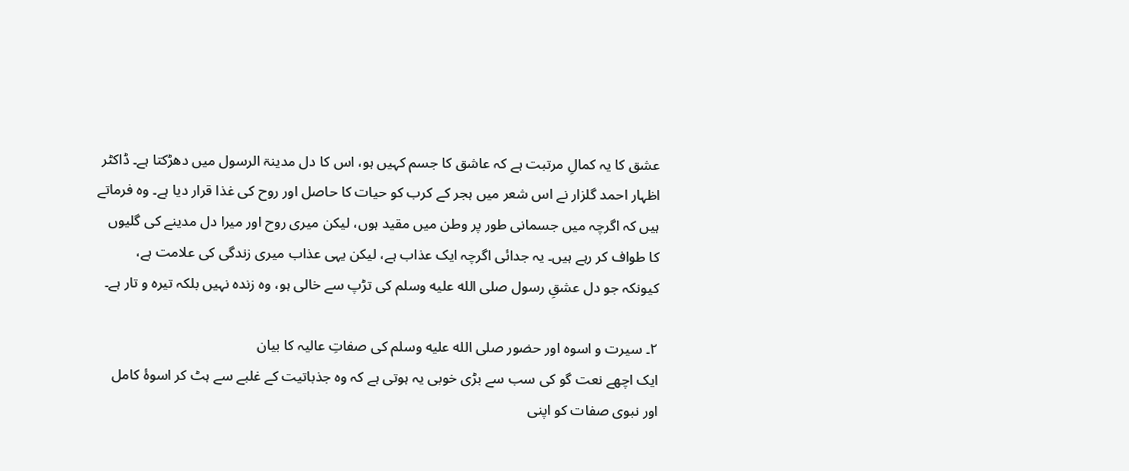عشق کا یہ کمالِ مرتبت ہے کہ عاشق کا جسم کہیں ہو، اس کا دل مدینۃ الرسول میں دھڑکتا ہے۔ ڈاکٹر اظہار احمد گلزار نے اس شعر میں ہجر کے کرب کو حیات کا حاصل اور روح کی غذا قرار دیا ہے۔ وہ فرماتے ہیں کہ اگرچہ میں جسمانی طور پر وطن میں مقید ہوں، لیکن میری روح اور میرا دل مدینے کی گلیوں کا طواف کر رہے ہیں۔ یہ جدائی اگرچہ ایک عذاب ہے، لیکن یہی عذاب میری زندگی کی علامت ہے، کیونکہ جو دل عشقِ رسول صلى الله عليه وسلم کی تڑپ سے خالی ہو، وہ زندہ نہیں بلکہ تیرہ و تار ہے۔

۲۔ سیرت و اسوہ اور حضور صلى الله عليه وسلم کی صفاتِ عالیہ کا بیان
ایک اچھے نعت گو کی سب سے بڑی خوبی یہ ہوتی ہے کہ وہ جذباتیت کے غلبے سے ہٹ کر اسوۂ کامل اور نبوی صفات کو اپنی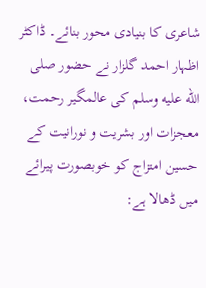شاعری کا بنیادی محور بنائے۔ ڈاکٹر اظہار احمد گلزار نے حضور صلى الله عليه وسلم کی عالمگیر رحمت، معجزات اور بشریت و نورانیت کے حسین امتزاج کو خوبصورت پیرائے میں ڈھالا ہے: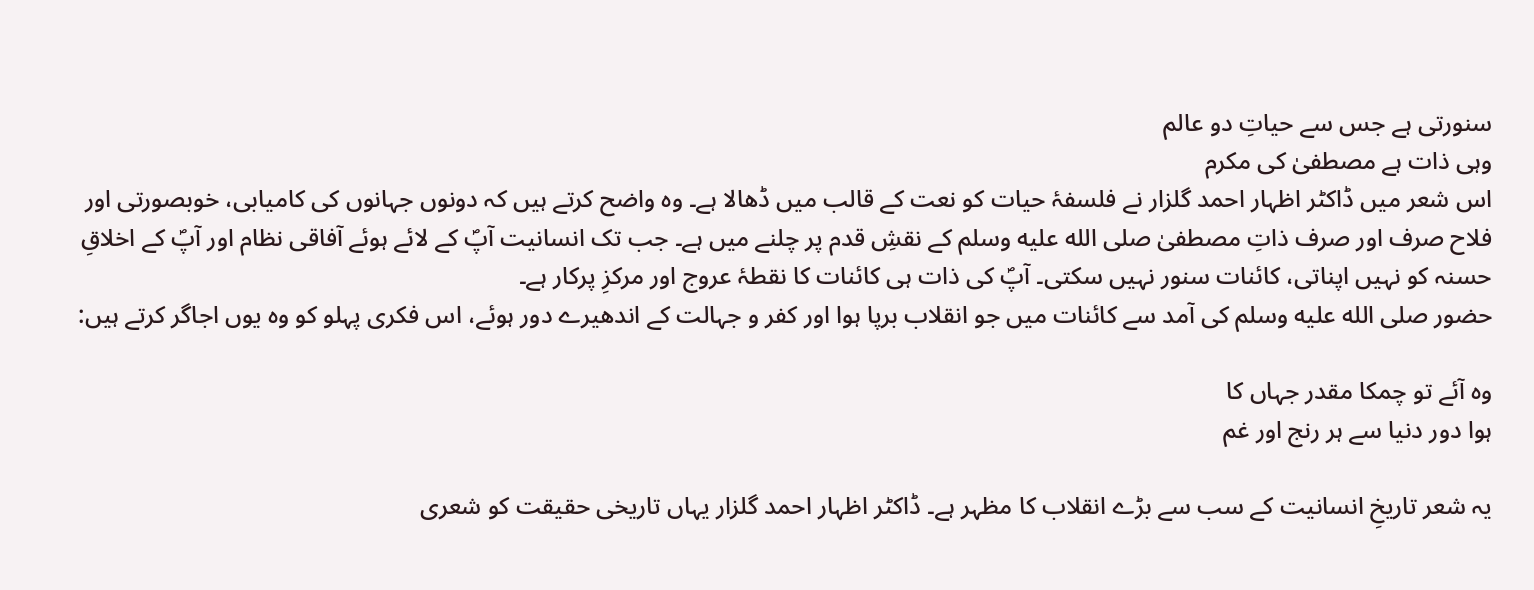سنورتی ہے جس سے حیاتِ دو عالم
وہی ذات ہے مصطفیٰ کی مکرم
اس شعر میں ڈاکٹر اظہار احمد گلزار نے فلسفۂ حیات کو نعت کے قالب میں ڈھالا ہے۔ وہ واضح کرتے ہیں کہ دونوں جہانوں کی کامیابی، خوبصورتی اور فلاح صرف اور صرف ذاتِ مصطفیٰ صلى الله عليه وسلم کے نقشِ قدم پر چلنے میں ہے۔ جب تک انسانیت آپؐ کے لائے ہوئے آفاقی نظام اور آپؐ کے اخلاقِ حسنہ کو نہیں اپناتی، کائنات سنور نہیں سکتی۔ آپؐ کی ذات ہی کائنات کا نقطۂ عروج اور مرکزِ پرکار ہے۔
حضور صلى الله عليه وسلم کی آمد سے کائنات میں جو انقلاب برپا ہوا اور کفر و جہالت کے اندھیرے دور ہوئے، اس فکری پہلو کو وہ یوں اجاگر کرتے ہیں:

وہ آئے تو چمکا مقدر جہاں کا
ہوا دور دنیا سے ہر رنج اور غم

یہ شعر تاریخِ انسانیت کے سب سے بڑے انقلاب کا مظہر ہے۔ ڈاکٹر اظہار احمد گلزار یہاں تاریخی حقیقت کو شعری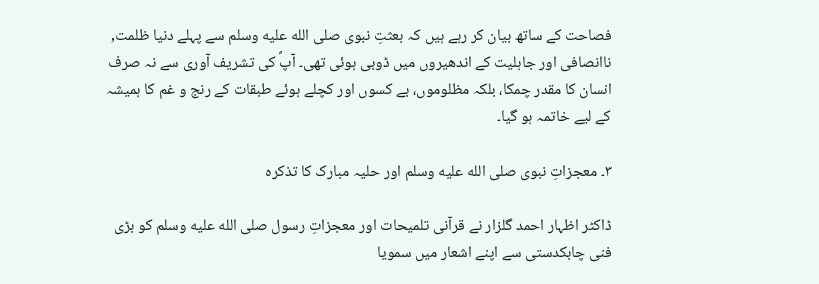فصاحت کے ساتھ بیان کر رہے ہیں کہ بعثتِ نبوی صلى الله عليه وسلم سے پہلے دنیا ظلمت, ناانصافی اور جاہلیت کے اندھیروں میں ڈوبی ہوئی تھی۔ آپؐ کی تشریف آوری سے نہ صرف انسان کا مقدر چمکا، بلکہ مظلوموں، بے کسوں اور کچلے ہوئے طبقات کے رنج و غم کا ہمیشہ کے لیے خاتمہ ہو گیا۔

۳۔ معجزاتِ نبوی صلى الله عليه وسلم اور حلیہ مبارک کا تذکرہ

ڈاکٹر اظہار احمد گلزار نے قرآنی تلمیحات اور معجزاتِ رسول صلى الله عليه وسلم کو بڑی فنی چابکدستی سے اپنے اشعار میں سمویا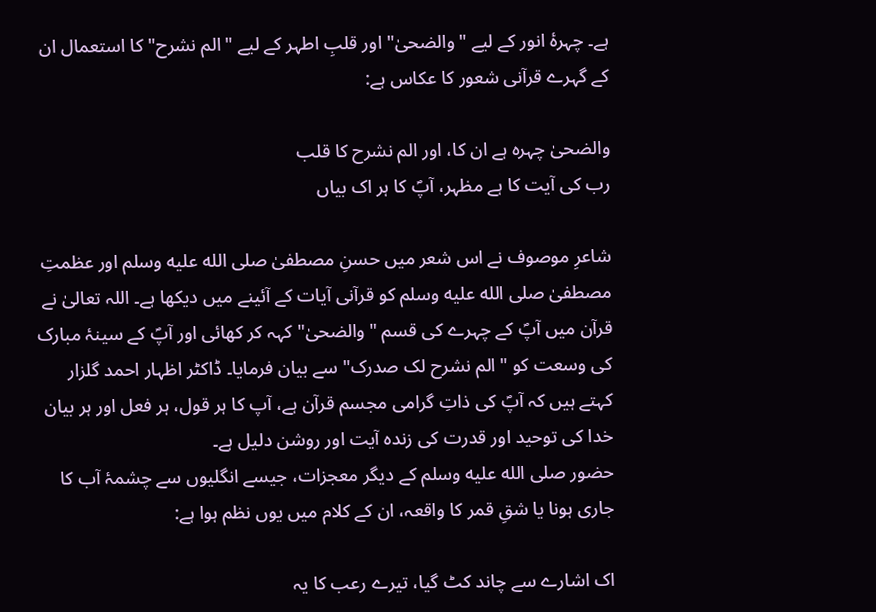ہے۔ چہرۂ انور کے لیے "والضحیٰ" اور قلبِ اطہر کے لیے "الم نشرح" کا استعمال ان کے گہرے قرآنی شعور کا عکاس ہے:

والضحیٰ چہرہ ہے ان کا، اور الم نشرح کا قلب
رب کی آیت کا ہے مظہر، آپؐ کا ہر اک بیاں

شاعرِ موصوف نے اس شعر میں حسنِ مصطفیٰ صلى الله عليه وسلم اور عظمتِ مصطفیٰ صلى الله عليه وسلم کو قرآنی آیات کے آئینے میں دیکھا ہے۔ اللہ تعالیٰ نے قرآن میں آپؐ کے چہرے کی قسم "والضحیٰ" کہہ کر کھائی اور آپؐ کے سینۂ مبارک کی وسعت کو "الم نشرح لک صدرک" سے بیان فرمایا۔ ڈاکٹر اظہار احمد گلزار کہتے ہیں کہ آپؐ کی ذاتِ گرامی مجسم قرآن ہے، آپ کا ہر قول، ہر فعل اور ہر بیان خدا کی توحید اور قدرت کی زندہ آیت اور روشن دلیل ہے۔
حضور صلى الله عليه وسلم کے دیگر معجزات، جیسے انگلیوں سے چشمۂ آب کا جاری ہونا یا شقِ قمر کا واقعہ، ان کے کلام میں یوں نظم ہوا ہے:

اک اشارے سے چاند کٹ گیا، تیرے رعب کا یہ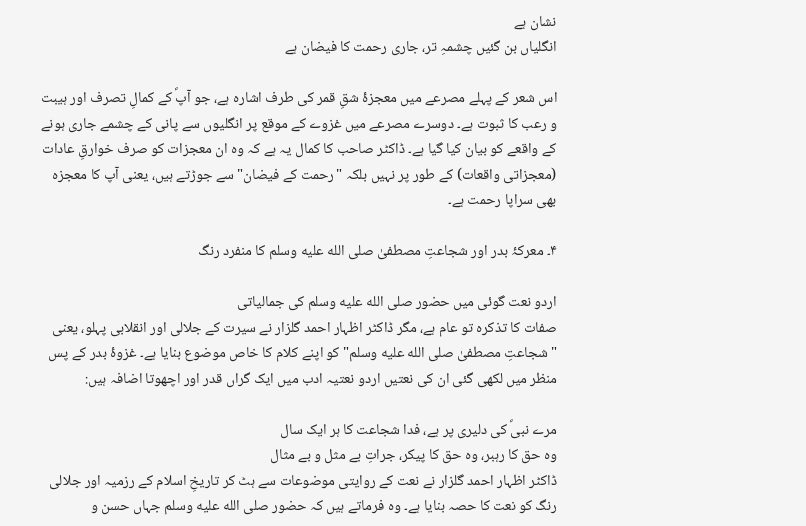نشان ہے
انگلیاں بن گئیں چشمہِ تر، جاری رحمت کا فیضان ہے

اس شعر کے پہلے مصرعے میں معجزۂ شقِ قمر کی طرف اشارہ ہے، جو آپؐ کے کمالِ تصرف اور ہیبت و رعب کا ثبوت ہے۔ دوسرے مصرعے میں غزوے کے موقع پر انگلیوں سے پانی کے چشمے جاری ہونے کے واقعے کو بیان کیا گیا ہے۔ ڈاکٹر صاحب کا کمال یہ ہے کہ وہ ان معجزات کو صرف خوارقِ عادات (معجزاتی واقعات) کے طور پر نہیں بلکہ "رحمت کے فیضان" سے جوڑتے ہیں، یعنی آپ کا معجزہ بھی سراپا رحمت ہے۔

۴۔ معرکۂ بدر اور شجاعتِ مصطفیٰ صلى الله عليه وسلم کا منفرد رنگ

اردو نعت گوئی میں حضور صلى الله عليه وسلم کی جمالیاتی
صفات کا تذکرہ تو عام ہے، مگر ڈاکٹر اظہار احمد گلزار نے سیرت کے جلالی اور انقلابی پہلو، یعنی "شجاعتِ مصطفیٰ صلى الله عليه وسلم" کو اپنے کلام کا خاص موضوع بنایا ہے۔ غزوۂ بدر کے پس منظر میں لکھی گئی ان کی نعتیں اردو نعتیہ ادب میں ایک گراں قدر اور اچھوتا اضافہ ہیں:

مرے نبیؐ کی دلیری پر ہے، فدا شجاعت کا ہر ایک سال
وہ حق کا رہبر، وہ حق کا پیکر، جراتِ بے مثل و بے مثال
ڈاکٹر اظہار احمد گلزار نے نعت کے روایتی موضوعات سے ہٹ کر تاریخِ اسلام کے رزمیہ اور جلالی رنگ کو نعت کا حصہ بنایا ہے۔ وہ فرماتے ہیں کہ حضور صلى الله عليه وسلم جہاں حسن و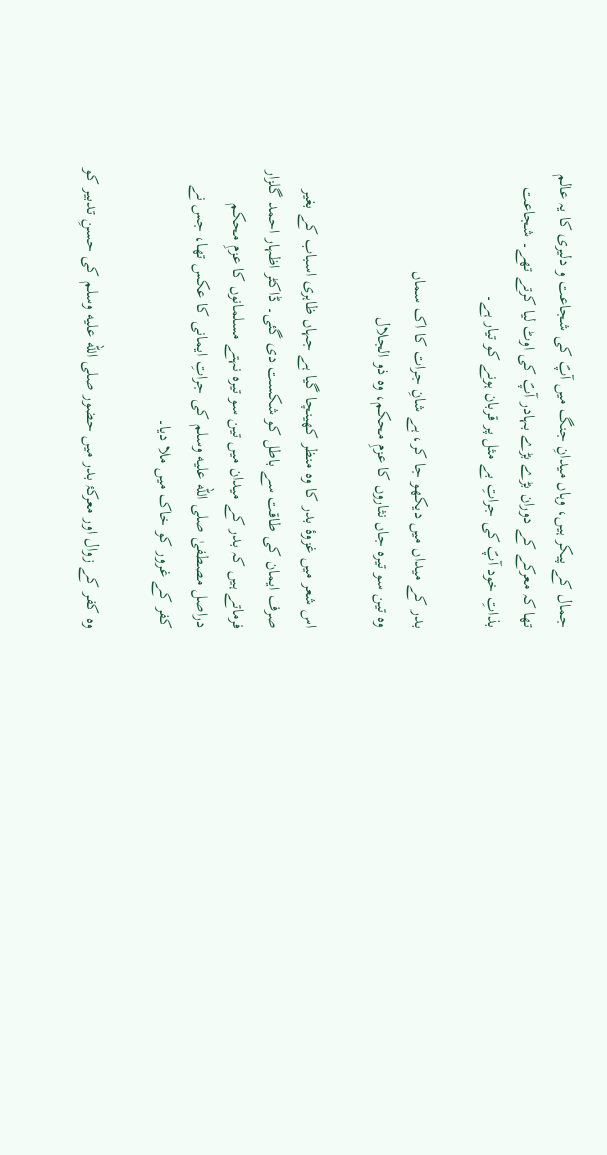جمال کے پیکر ہیں، وہاں میدانِ جنگ میں آپؐ کی شجاعت و دلیری کا یہ عالم تھا کہ معرکے کے دوران بڑے بڑے بہادر آپؐ کی اوٹ لیا کرتے تھے۔ شجاعت بذاتِ خود آپؐ کی جراتِ بے مثل پر قربان ہونے کو تیار ہے۔

بدر کے میداں میں دیکھو جا کر، ہے شانِ جرات کا اک سماں
وہ تین سو تیرہ جاں نثاروں کا عزمِ محکم، وہ ذو الجلال

اس شعر میں غزوۂ بدر کا وہ منظر کھینچا گیا ہے جہاں ظاہری اسباب کے بغیر صرف ایمان کی طاقت سے باطل کو شکست دی گئی۔ ڈاکٹر اظہار احمد گلزار فرماتے ہیں کہ بدر کے میدان میں تین سو تیرہ نہتے مسلمانوں کا عزمِ محکم دراصل مصطفیٰ صلى الله عليه وسلم کی جراتِ ایمانی کا عکس تھا، جس نے کفر کے غرور کو خاک میں ملا دیا۔

وہ کفر کے زوال اور معرکۂ بدر میں حضور صلى الله عليه وسلم کی حسنِ تدبیر کو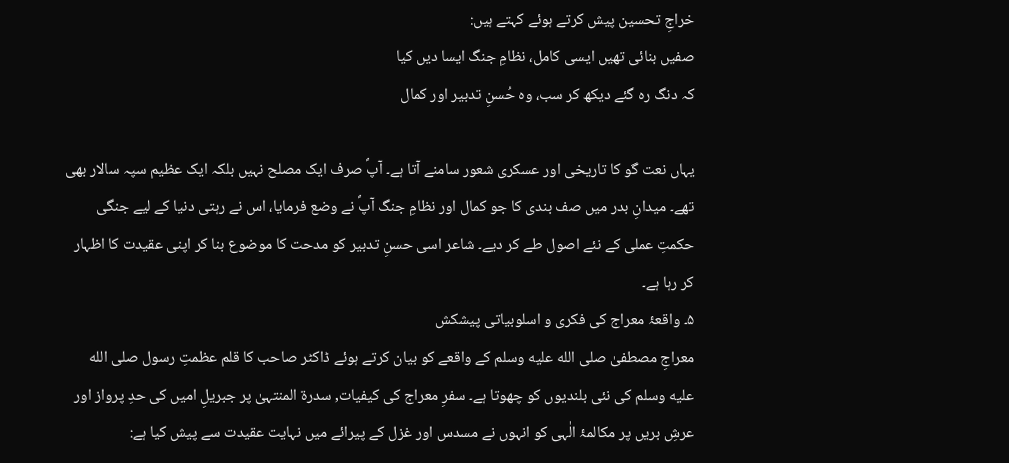خراجِ تحسین پیش کرتے ہوئے کہتے ہیں:
صفیں بنائی تھیں ایسی کامل، نظامِ جنگ ایسا دیں کیا
کہ دنگ رہ گئے دیکھ کر سب، وہ حُسنِ تدبیر اور کمال

یہاں نعت گو کا تاریخی اور عسکری شعور سامنے آتا ہے۔ آپؐ صرف ایک مصلح نہیں بلکہ ایک عظیم سپہ سالار بھی تھے۔ میدانِ بدر میں صف بندی کا جو کمال اور نظامِ جنگ آپؐ نے وضع فرمایا، اس نے رہتی دنیا کے لیے جنگی حکمتِ عملی کے نئے اصول طے کر دیے۔ شاعر اسی حسنِ تدبیر کو مدحت کا موضوع بنا کر اپنی عقیدت کا اظہار کر رہا ہے۔
۵۔ واقعۂ معراج کی فکری و اسلوبیاتی پیشکش
معراجِ مصطفیٰ صلى الله عليه وسلم کے واقعے کو بیان کرتے ہوئے ڈاکٹر صاحب کا قلم عظمتِ رسول صلى الله عليه وسلم کی نئی بلندیوں کو چھوتا ہے۔ سفرِ معراج کی کیفیات, سدرۃ المنتہیٰ پر جبریلِ امیں کی حدِ پرواز اور عرشِ بریں پر مکالمۂ الٰہی کو انہوں نے مسدس اور غزل کے پیرائے میں نہایت عقیدت سے پیش کیا ہے: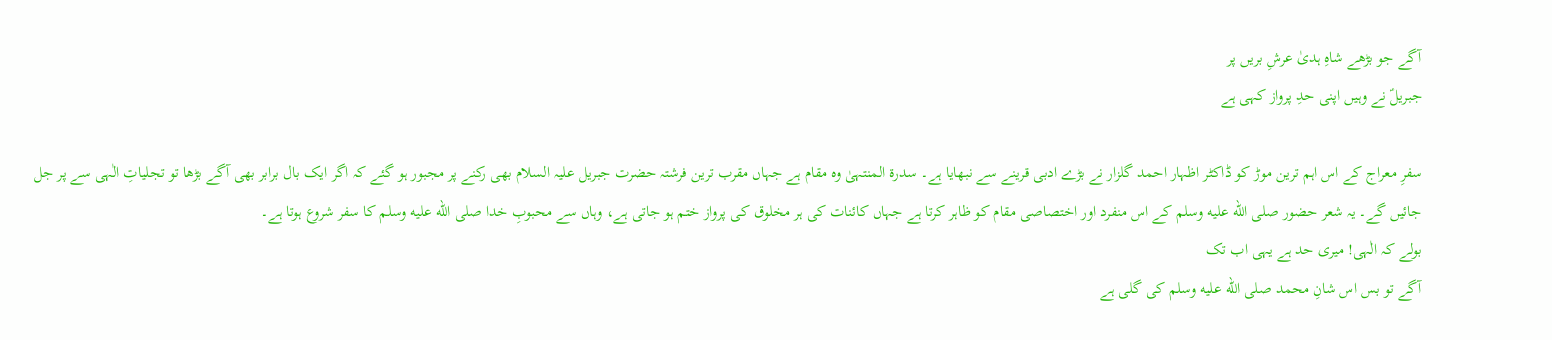آگے جو بڑھے شاہِ ہدیٰ عرشِ بریں پر
جبریلؑ نے وہیں اپنی حدِ پرواز کہی ہے

سفرِ معراج کے اس اہم ترین موڑ کو ڈاکٹر اظہار احمد گلزار نے بڑے ادبی قرینے سے نبھایا ہے۔ سدرۃ المنتہیٰ وہ مقام ہے جہاں مقرب ترین فرشتہ حضرت جبریل علیہ السلام بھی رکنے پر مجبور ہو گئے کہ اگر ایک بال برابر بھی آگے بڑھا تو تجلیاتِ الٰہی سے پر جل جائیں گے۔ یہ شعر حضور صلى الله عليه وسلم کے اس منفرد اور اختصاصی مقام کو ظاہر کرتا ہے جہاں کائنات کی ہر مخلوق کی پرواز ختم ہو جاتی ہے، وہاں سے محبوبِ خدا صلى الله عليه وسلم کا سفر شروع ہوتا ہے۔
بولے کہ الٰہی! میری حد ہے یہی اب تک
آگے تو بس اس شانِ محمد صلى الله عليه وسلم کی گلی ہے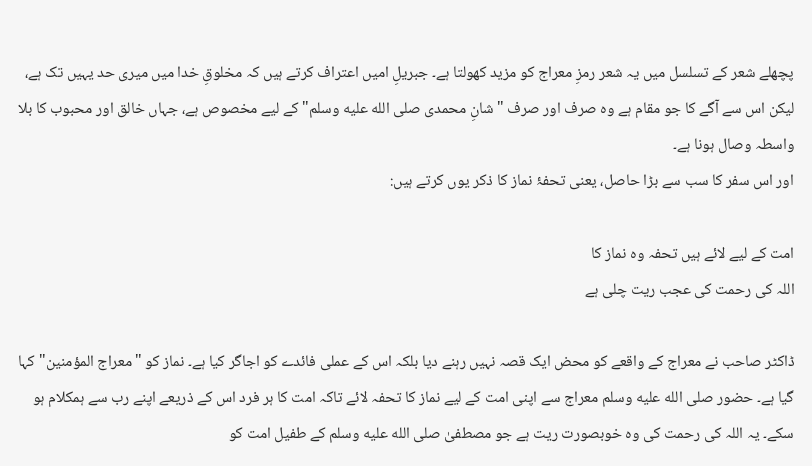پچھلے شعر کے تسلسل میں یہ شعر رمزِ معراج کو مزید کھولتا ہے۔ جبریلِ امیں اعتراف کرتے ہیں کہ مخلوقِ خدا میں میری حد یہیں تک ہے، لیکن اس سے آگے کا جو مقام ہے وہ صرف اور صرف "شانِ محمدی صلى الله عليه وسلم" کے لیے مخصوص ہے، جہاں خالق اور محبوب کا بلا واسطہ وصال ہونا ہے۔
اور اس سفر کا سب سے بڑا حاصل، یعنی تحفۂ نماز کا ذکر یوں کرتے ہیں:

امت کے لیے لائے ہیں تحفہ وہ نماز کا
اللہ کی رحمت کی عجب ریت چلی ہے

ڈاکٹر صاحب نے معراج کے واقعے کو محض ایک قصہ نہیں رہنے دیا بلکہ اس کے عملی فائدے کو اجاگر کیا ہے۔ نماز کو "معراج المؤمنین" کہا گیا ہے۔ حضور صلى الله عليه وسلم معراج سے اپنی امت کے لیے نماز کا تحفہ لائے تاکہ امت کا ہر فرد اس کے ذریعے اپنے رب سے ہمکلام ہو سکے۔ یہ اللہ کی رحمت کی وہ خوبصورت ریت ہے جو مصطفیٰ صلى الله عليه وسلم کے طفیل امت کو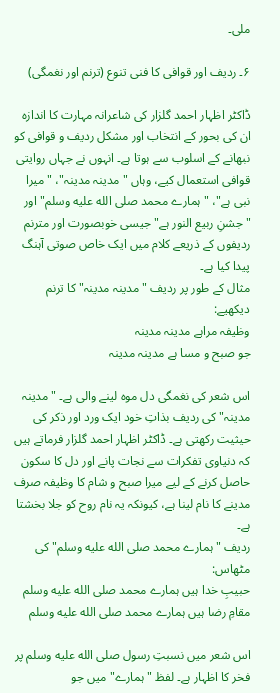ملی۔

۶۔ ردیف اور قوافی کا فنی تنوع (ترنم اور نغمگی)

ڈاکٹر اظہار احمد گلزار کی شاعرانہ مہارت کا اندازہ ان کی بحور کے انتخاب اور مشکل ردیف و قوافی کو نبھانے کے اسلوب سے ہوتا ہے۔ انہوں نے جہاں روایتی قوافی استعمال کیے، وہاں "مدینہ مدینہ"، "میرا نبی ہے"، "ہمارے محمد صلى الله عليه وسلم" اور "جشنِ ربیع النور ہے" جیسی خوبصورت اور مترنم ردیفوں کے ذریعے کلام میں ایک خاص صوتی آہنگ پیدا کیا ہے۔
مثال کے طور پر ردیف "مدینہ مدینہ" کا ترنم دیکھیے:
وظیفہ مراہے مدینہ مدینہ
جو صبح و مسا ہے مدینہ مدینہ

اس شعر کی نغمگی دل موہ لینے والی ہے۔ "مدینہ مدینہ" کی ردیف بذاتِ خود ایک ورد اور ذکر کی حیثیت رکھتی ہے۔ ڈاکٹر اظہار احمد گلزار فرماتے ہیں کہ دنیاوی تفکرات سے نجات پانے اور دل کا سکون حاصل کرنے کے لیے میرا صبح و شام کا وظیفہ صرف مدینے کا نام لینا ہے، کیونکہ یہ نام روح کو جلا بخشتا ہے۔
ردیف "ہمارے محمد صلى الله عليه وسلم" کی مٹھاس:
حبیبِ خدا ہیں ہمارے محمد صلى الله عليه وسلم
مقامِ رضا ہیں ہمارے محمد صلى الله عليه وسلم

اس شعر میں نسبتِ رسول صلى الله عليه وسلم پر فخر کا اظہار ہے۔ لفظ "ہمارے" میں جو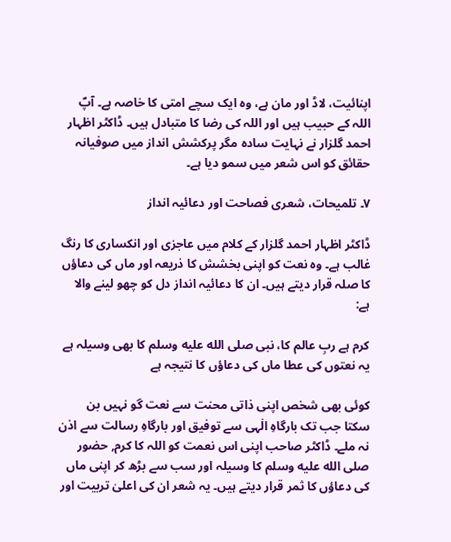اپنائیت، لاڈ اور مان ہے، وہ ایک سچے امتی کا خاصہ ہے۔ آپؐ اللہ کے حبیب ہیں اور اللہ کی رضا کا متبادل ہیں۔ ڈاکٹر اظہار احمد گلزار نے نہایت سادہ مگر پرکشش انداز میں صوفیانہ حقائق کو اس شعر میں سمو دیا ہے۔

۷۔ تلمیحات، شعری فصاحت اور دعائیہ انداز

ڈاکٹر اظہار احمد گلزار کے کلام میں عاجزی اور انکساری کا رنگ غالب ہے۔ وہ نعت کو اپنی بخشش کا ذریعہ اور ماں کی دعاؤں کا صلہ قرار دیتے ہیں۔ ان کا دعائیہ انداز دل کو چھو لینے والا ہے:

کرم ہے ربِ عالم کا، نبی صلى الله عليه وسلم کا بھی وسیلہ ہے
یہ نعتوں کی عطا ماں کی دعاؤں کا نتیجہ ہے

کوئی بھی شخص اپنی ذاتی محنت سے نعت گو نہیں بن سکتا جب تک بارگاہِ الٰہی سے توفیق اور بارگاہِ رسالت سے اذن نہ ملے۔ ڈاکٹر صاحب اپنی اس نعمت کو اللہ کا کرم, حضور صلى الله عليه وسلم کا وسیلہ اور سب سے بڑھ کر اپنی ماں کی دعاؤں کا ثمر قرار دیتے ہیں۔ یہ شعر ان کی اعلیٰ تربیت اور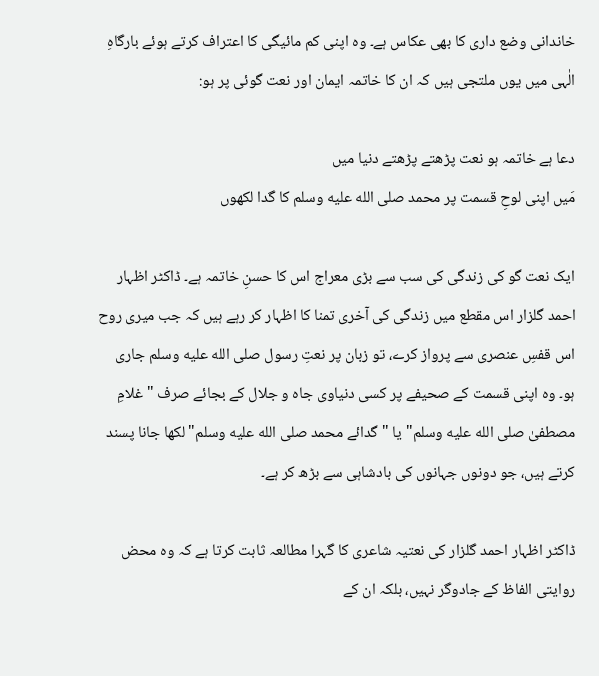خاندانی وضع داری کا بھی عکاس ہے۔ وہ اپنی کم مائیگی کا اعتراف کرتے ہوئے بارگاہِ الٰہی میں یوں ملتجی ہیں کہ ان کا خاتمہ ایمان اور نعت گوئی پر ہو:

دعا ہے خاتمہ ہو نعت پڑھتے پڑھتے دنیا میں
مَیں اپنی لوحِ قسمت پر محمد صلى الله عليه وسلم کا گدا لکھوں

ایک نعت گو کی زندگی کی سب سے بڑی معراج اس کا حسنِ خاتمہ ہے۔ ڈاکٹر اظہار احمد گلزار اس مقطع میں زندگی کی آخری تمنا کا اظہار کر رہے ہیں کہ جب میری روح اس قفسِ عنصری سے پرواز کرے، تو زبان پر نعتِ رسول صلى الله عليه وسلم جاری ہو۔ وہ اپنی قسمت کے صحیفے پر کسی دنیاوی جاہ و جلال کے بجائے صرف "غلامِ مصطفیٰ صلى الله عليه وسلم" یا "گدائے محمد صلى الله عليه وسلم" لکھا جانا پسند کرتے ہیں، جو دونوں جہانوں کی بادشاہی سے بڑھ کر ہے۔

ڈاکٹر اظہار احمد گلزار کی نعتیہ شاعری کا گہرا مطالعہ ثابت کرتا ہے کہ وہ محض روایتی الفاظ کے جادوگر نہیں، بلکہ ان کے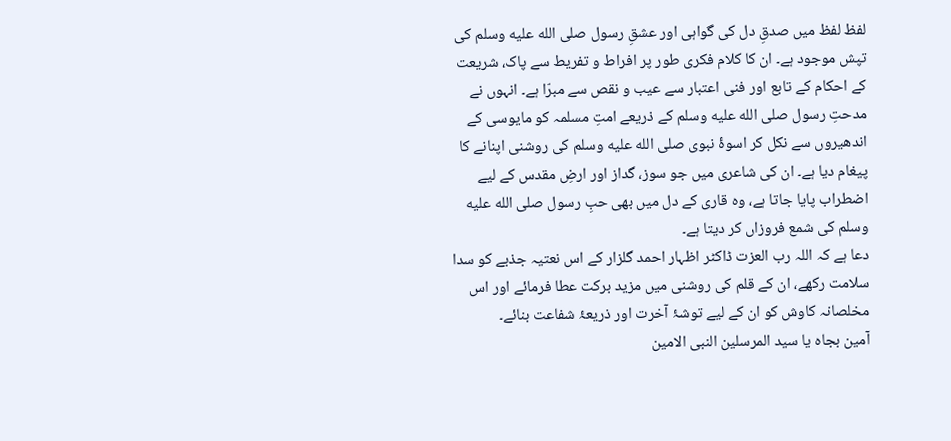لفظ لفظ میں صدقِ دل کی گواہی اور عشقِ رسول صلى الله عليه وسلم کی تپش موجود ہے۔ ان کا کلام فکری طور پر افراط و تفریط سے پاک، شریعت کے احکام کے تابع اور فنی اعتبار سے عیب و نقص سے مبرّا ہے۔ انہوں نے مدحتِ رسول صلى الله عليه وسلم کے ذریعے امتِ مسلمہ کو مایوسی کے اندھیروں سے نکل کر اسوۂ نبوی صلى الله عليه وسلم کی روشنی اپنانے کا پیغام دیا ہے۔ ان کی شاعری میں جو سوز، گداز اور ارضِ مقدس کے لیے اضطراب پایا جاتا ہے، وہ قاری کے دل میں بھی حبِ رسول صلى الله عليه وسلم کی شمع فروزاں کر دیتا ہے۔
دعا ہے کہ اللہ رب العزت ڈاکٹر اظہار احمد گلزار کے اس نعتیہ جذبے کو سدا سلامت رکھے، ان کے قلم کی روشنی میں مزید برکت عطا فرمائے اور اس مخلصانہ کاوش کو ان کے لیے توشۂ آخرت اور ذریعۂ شفاعت بنائے۔
آمین بجاہ یا سید المرسلین النبی الامین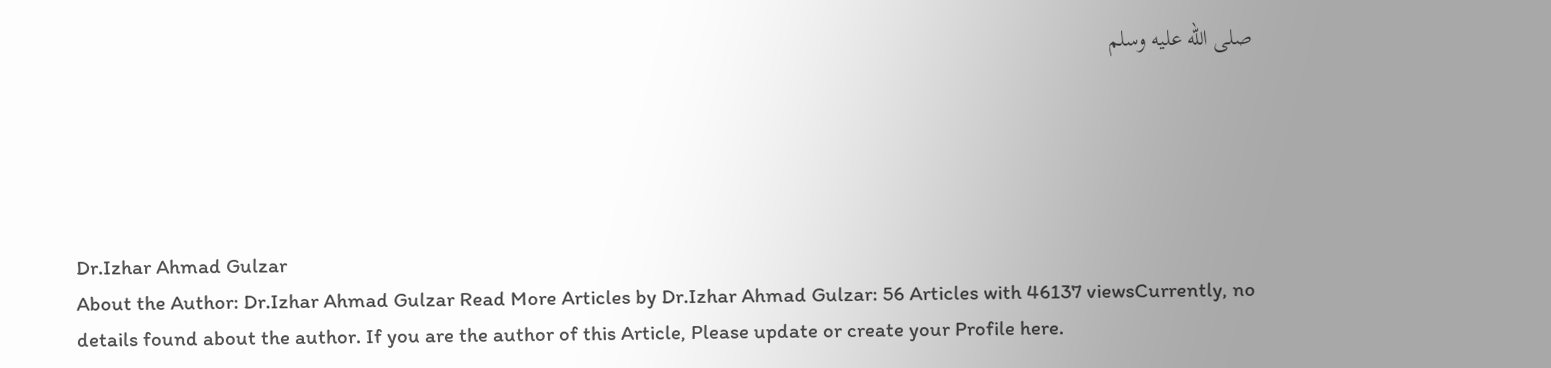صلى الله عليه وسلم





Dr.Izhar Ahmad Gulzar
About the Author: Dr.Izhar Ahmad Gulzar Read More Articles by Dr.Izhar Ahmad Gulzar: 56 Articles with 46137 viewsCurrently, no details found about the author. If you are the author of this Article, Please update or create your Profile here.